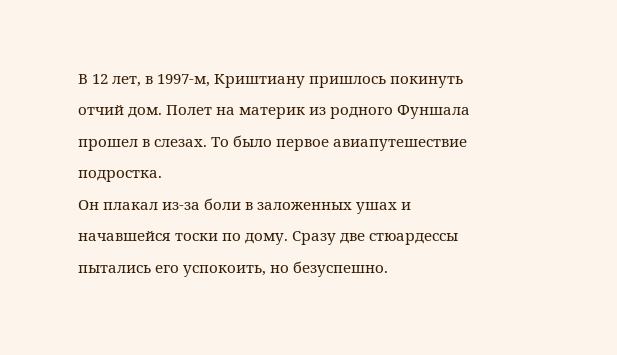В 12 лет, в 1997-м, Криштиану пришлось покинуть отчий дом. Полет на материк из родного Фуншала прошел в слезах. То было первое авиапутешествие подростка.
Он плакал из-за боли в заложенных ушах и начавшейся тоски по дому. Сразу две стюардессы пытались его успокоить, но безуспешно.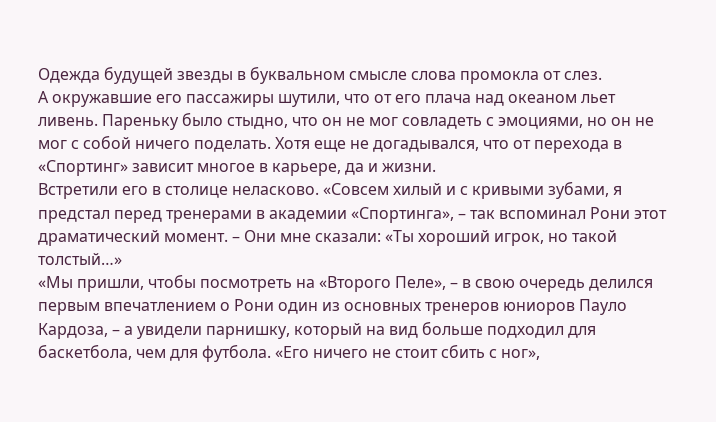Одежда будущей звезды в буквальном смысле слова промокла от слез.
А окружавшие его пассажиры шутили, что от его плача над океаном льет ливень. Пареньку было стыдно, что он не мог совладеть с эмоциями, но он не мог с собой ничего поделать. Хотя еще не догадывался, что от перехода в «Спортинг» зависит многое в карьере, да и жизни.
Встретили его в столице неласково. «Совсем хилый и с кривыми зубами, я предстал перед тренерами в академии «Спортинга», – так вспоминал Рони этот драматический момент. – Они мне сказали: «Ты хороший игрок, но такой толстый…»
«Мы пришли, чтобы посмотреть на «Второго Пеле», – в свою очередь делился первым впечатлением о Рони один из основных тренеров юниоров Пауло Кардоза, – а увидели парнишку, который на вид больше подходил для баскетбола, чем для футбола. «Его ничего не стоит сбить с ног»,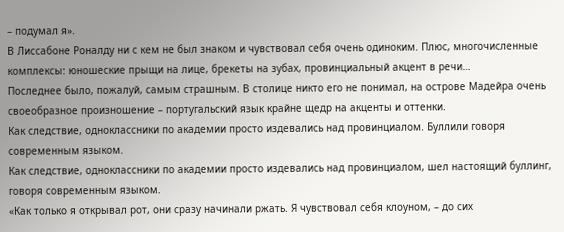– подумал я».
В Лиссабоне Роналду ни с кем не был знаком и чувствовал себя очень одиноким. Плюс, многочисленные комплексы: юношеские прыщи на лице, брекеты на зубах, провинциальный акцент в речи…
Последнее было, пожалуй, самым страшным. В столице никто его не понимал, на острове Мадейра очень своеобразное произношение – португальский язык крайне щедр на акценты и оттенки.
Как следствие, одноклассники по академии просто издевались над провинциалом. Буллили говоря современным языком.
Как следствие, одноклассники по академии просто издевались над провинциалом, шел настоящий буллинг, говоря современным языком.
«Как только я открывал рот, они сразу начинали ржать. Я чувствовал себя клоуном, – до сих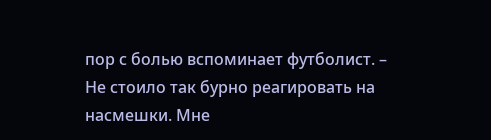пор с болью вспоминает футболист. – Не стоило так бурно реагировать на насмешки. Мне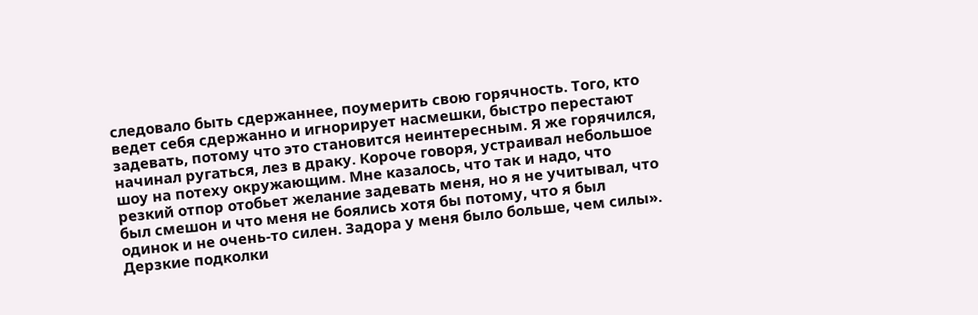следовало быть сдержаннее, поумерить свою горячность. Того, кто ведет себя сдержанно и игнорирует насмешки, быстро перестают задевать, потому что это становится неинтересным. Я же горячился, начинал ругаться, лез в драку. Короче говоря, устраивал небольшое шоу на потеху окружающим. Мне казалось, что так и надо, что резкий отпор отобьет желание задевать меня, но я не учитывал, что был смешон и что меня не боялись хотя бы потому, что я был одинок и не очень-то силен. Задора у меня было больше, чем силы».
Дерзкие подколки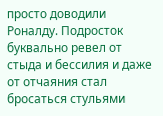просто доводили Роналду. Подросток буквально ревел от стыда и бессилия и даже от отчаяния стал бросаться стульями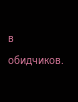в обидчиков.